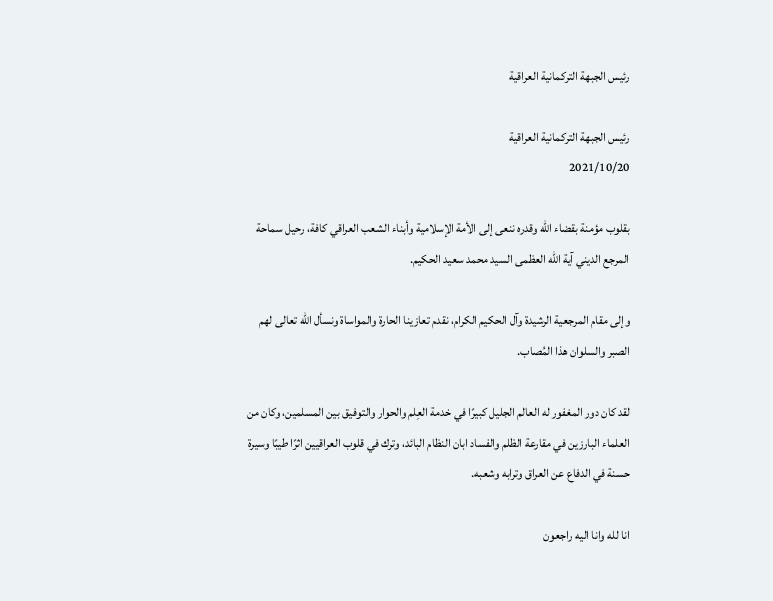رئيس الجبهة التركمانية العراقية

رئيس الجبهة التركمانية العراقية
2021/10/20

بقلوب مؤمنة بقضاء الله وقدره ننعى إلى الأمة الإسلامية وأبناء الشعب العراقي كافة، رحيل سماحة المرجع الديني آية الله العظمى السيد محمد سعيد الحكيم.

وإلى مقام المرجعية الرشيدة وآل الحكيم الكرام، نقدم تعازينا الحارة والمواساة ونسأل الله تعالى لهم الصبر والسلوان هذا المُصاب.

لقد كان دور المغفور له العالم الجليل كبيرًا في خدمة العِلم والحوار والتوفيق بين المسلمين، وكان من العلماء البارزين في مقارعة الظلم والفساد ابان النظام البائد، وترك في قلوب العراقيين اثرًا طيبًا وسيرة حسنة في الدفاع عن العراق وترابه وشعبه.

انا لله وانا اليه راجعون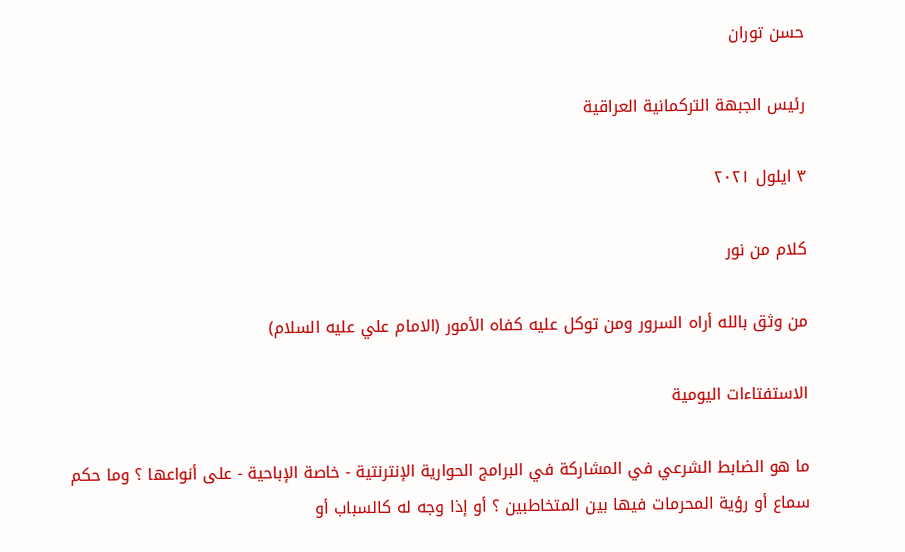حسن توران

رئيس الجبهة التركمانية العراقية

٣ ايلول ٢٠٢١

كلام من نور

من وثق بالله أراه السرور ومن توكل عليه كفاه الأمور (الامام علي عليه السلام)

الاستفتاءات اليومية

ما هو الضابط الشرعي في المشاركة في البرامج الحوارية الإنترنتية - خاصة الإباحية - على أنواعها ؟ وما حكم سماع أو رؤية المحرمات فيها بين المتخاطبين ؟ أو إذا وجه له كالسباب أو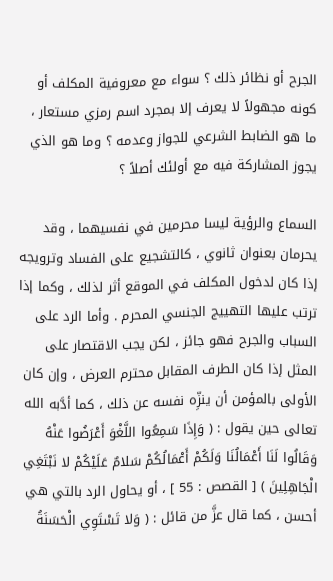الجرح أو نظائر ذلك ؟ سواء مع معروفية المكلف أو كونه مجهولاً لا يعرف إلا بمجرد اسم رمزي مستعار ، ما هو الضابط الشرعي للجواز وعدمه ؟ وما هو الذي يجوز المشاركة فيه مع أولئك أصلاً ؟

السماع والرؤية ليسا محرمين في نفسيهما ، وقد يحرمان بعنوان ثانوي ، كالتشجيع على الفساد وترويجه إذا كان لدخول المكلف في الموقع أثر لذلك ، وكما إذا ترتب عليها التهييج الجنسي المحرم . وأما الرد على السباب والجرح فهو جائز ، لكن يجب الاقتصار على المثل إذا كان الطرف المقابل محترم العرض ، وإن كان الأولى بالمؤمن أن ينزِّه نفسه عن ذلك ، كما أدَّبه الله تعالى حين يقول : ( وَإِذَا سَمِعُوا اللَّغْوَ أَعْرَضُوا عَنْهُ وَقَالُوا لَنَا أَعْمَالُنَا وَلَكُمْ أَعْمَالُكُمْ سَلامٌ عَلَيْكُمْ لا نَبْتَغِي الْجَاهِلِينَ ) [ القصص : 55 ] ، أو يحاول الرد بالتي هي أحسن ، كما قال عزَّ من قائل : ( وَلا تَسْتَوِي الْحَسَنَةُ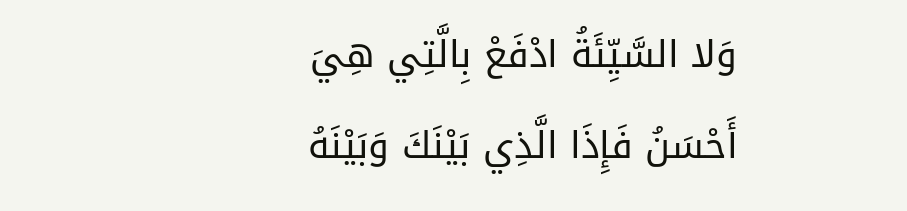وَلا السَّيِّئَةُ ادْفَعْ بِالَّتِي هِيَ أَحْسَنُ فَإِذَا الَّذِي بَيْنَكَ وَبَيْنَهُ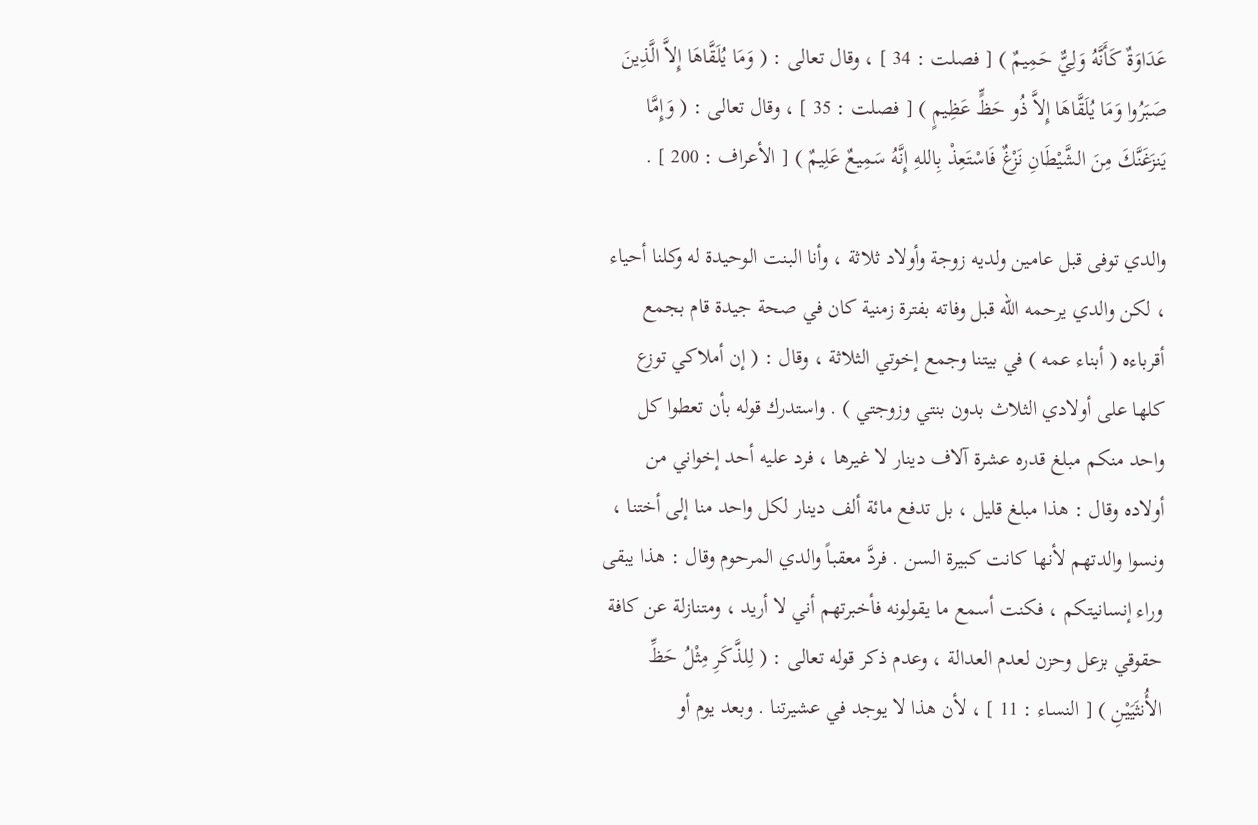عَدَاوَةٌ كَأَنَّهُ وَلِيٌّ حَمِيمٌ ) [ فصلت : 34 ] ، وقال تعالى : ( وَمَا يُلَقَّاهَا إِلاَّ الَّذِينَ صَبَرُوا وَمَا يُلَقَّاهَا إِلاَّ ذُو حَظٍّ عَظِيمٍ ) [ فصلت : 35 ] ، وقال تعالى : ( وَإِمَّا يَنزَغَنَّكَ مِنَ الشَّيْطَانِ نَزْغٌ فَاسْتَعِذْ بِاللهِ إِنَّهُ سَمِيعٌ عَلِيمٌ ) [ الأعراف : 200 ] .

والدي توفى قبل عامين ولديه زوجة وأولاد ثلاثة ، وأنا البنت الوحيدة له وكلنا أحياء ، لكن والدي يرحمه الله قبل وفاته بفترة زمنية كان في صحة جيدة قام بجمع أقرباءه ( أبناء عمه ) في بيتنا وجمع إخوتي الثلاثة ، وقال : ( إن أملاكي توزع كلها على أولادي الثلاث بدون بنتي وزوجتي ) . واستدرك قوله بأن تعطوا كل واحد منكم مبلغ قدره عشرة آلاف دينار لا غيرها ، فرد عليه أحد إخواني من أولاده وقال : هذا مبلغ قليل ، بل تدفع مائة ألف دينار لكل واحد منا إلى أختنا ، ونسوا والدتهم لأنها كانت كبيرة السن . فردَّ معقباً والدي المرحوم وقال : هذا يبقى وراء إنسانيتكم ، فكنت أسمع ما يقولونه فأخبرتهم أني لا أريد ، ومتنازلة عن كافة حقوقي بزعل وحزن لعدم العدالة ، وعدم ذكر قوله تعالى : ( لِلذَّكَرِ مِثْلُ حَظِّ الأُنثَيَيْنِ ) [ النساء : 11 ] ، لأن هذا لا يوجد في عشيرتنا . وبعد يوم أو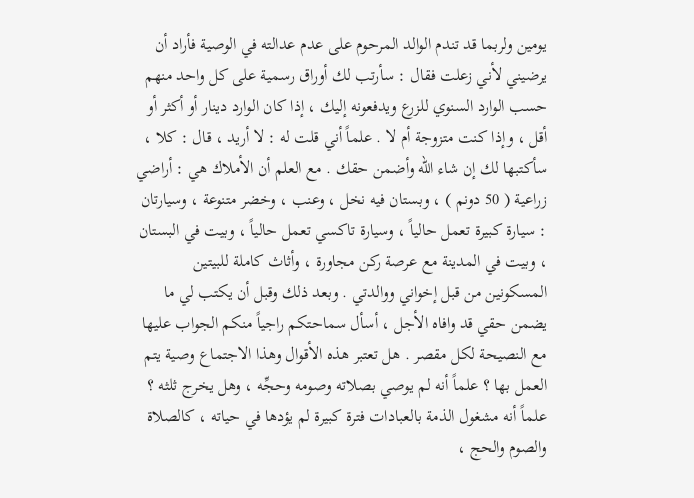يومين ولربما قد تندم الوالد المرحوم على عدم عدالته في الوصية فأراد أن يرضيني لأني زعلت فقال : سأرتب لك أوراق رسمية على كل واحد منهم حسب الوارد السنوي للزرع ويدفعونه إليك ، إذا كان الوارد دينار أو أكثر أو أقل ، وإذا كنت متزوجة أم لا . علماً أني قلت له : لا أريد ، قال : كلا ، سأكتبها لك إن شاء الله وأضمن حقك . مع العلم أن الأملاك هي : أراضي زراعية ( 50 دونم ) ، وبستان فيه نخل ، وعنب ، وخضر متنوعة ، وسيارتان : سيارة كبيرة تعمل حالياً ، وسيارة تاكسي تعمل حالياً ، وبيت في البستان ، وبيت في المدينة مع عرصة ركن مجاورة ، وأثاث كاملة للبيتين المسكونين من قبل إخواني ووالدتي . وبعد ذلك وقبل أن يكتب لي ما يضمن حقي قد وافاه الأجل ، أسأل سماحتكم راجياً منكم الجواب عليها مع النصيحة لكل مقصر . هل تعتبر هذه الأقوال وهذا الاجتماع وصية يتم العمل بها ؟ علماً أنه لم يوصي بصلاته وصومه وحجِّه ، وهل يخرج ثلثه ؟ علماً أنه مشغول الذمة بالعبادات فترة كبيرة لم يؤدها في حياته ، كالصلاة والصوم والحج ،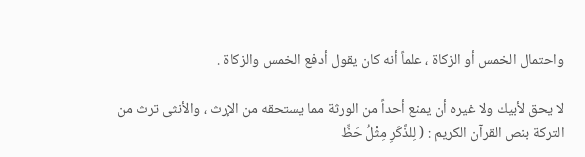واحتمال الخمس أو الزكاة ، علماً أنه كان يقول أدفع الخمس والزكاة .

لا يحق لأبيك ولا غيره أن يمنع أحداً من الورثة مما يستحقه من الإرث ، والأنثى ترث من التركة بنص القرآن الكريم : ( لِلذَّكَرِ مِثْلُ حَظِّ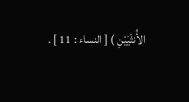الأُنثَيَيْنِ ) [ النساء : 11 ] .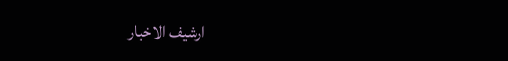ارشيف الاخبار